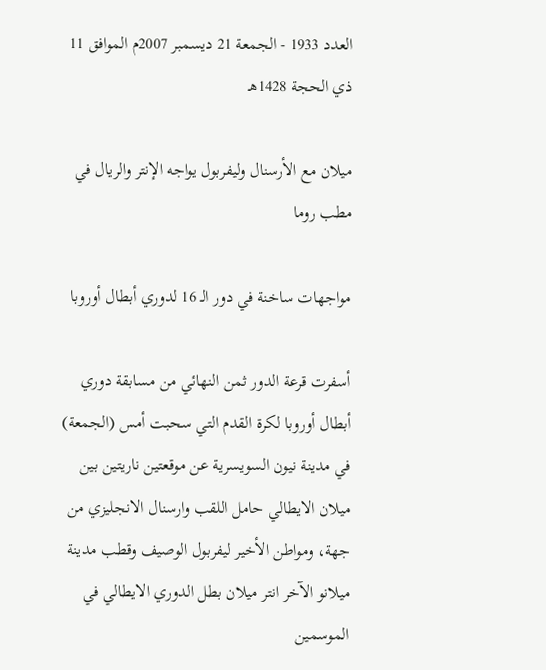العدد 1933 - الجمعة 21 ديسمبر 2007م الموافق 11 ذي الحجة 1428هـ

ميلان مع الأرسنال وليفربول يواجه الإنتر والريال في مطب روما

مواجهات ساخنة في دور الـ 16 لدوري أبطال أوروبا

أسفرت قرعة الدور ثمن النهائي من مسابقة دوري أبطال أوروبا لكرة القدم التي سحبت أمس (الجمعة) في مدينة نيون السويسرية عن موقعتين ناريتين بين ميلان الايطالي حامل اللقب وارسنال الانجليزي من جهة، ومواطن الأخير ليفربول الوصيف وقطب مدينة ميلانو الآخر انتر ميلان بطل الدوري الايطالي في الموسمين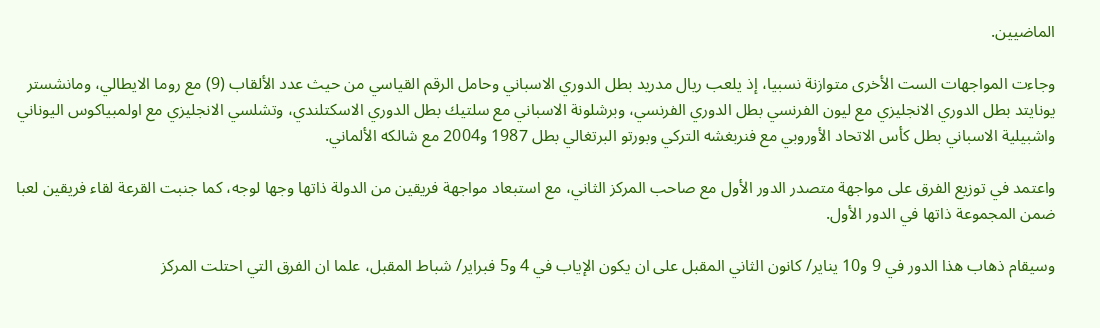الماضيين.

وجاءت المواجهات الست الأخرى متوازنة نسبيا، إذ يلعب ريال مدريد بطل الدوري الاسباني وحامل الرقم القياسي من حيث عدد الألقاب (9) مع روما الايطالي، ومانشستر يونايتد بطل الدوري الانجليزي مع ليون الفرنسي بطل الدوري الفرنسي، وبرشلونة الاسباني مع سلتيك بطل الدوري الاسكتلندي، وتشلسي الانجليزي مع اولمبياكوس اليوناني واشبيلية الاسباني بطل كأس الاتحاد الأوروبي مع فنربغشه التركي وبورتو البرتغالي بطل 1987 و2004 مع شالكه الألماني.

واعتمد في توزيع الفرق على مواجهة متصدر الدور الأول مع صاحب المركز الثاني، مع استبعاد مواجهة فريقين من الدولة ذاتها وجها لوجه، كما جنبت القرعة لقاء فريقين لعبا ضمن المجموعة ذاتها في الدور الأول.

وسيقام ذهاب هذا الدور في 9 و10 يناير/ كانون الثاني المقبل على ان يكون الإياب في 4 و5 فبراير/ شباط المقبل، علما ان الفرق التي احتلت المركز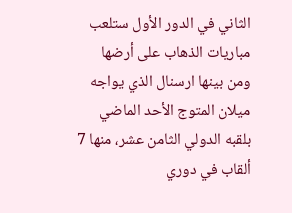الثاني في الدور الأول ستلعب مباريات الذهاب على أرضها ومن بينها ارسنال الذي يواجه ميلان المتوج الأحد الماضي بلقبه الدولي الثامن عشر، منها 7 ألقاب في دوري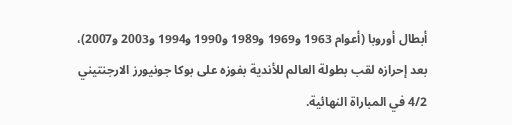أبطال أوروبا (أعوام 1963 و1969 و1989 و1990 و1994 و2003 و2007)، بعد إحرازه لقب بطولة العالم للأندية بفوزه على بوكا جونيورز الارجنتيني 4/2 في المباراة النهائية.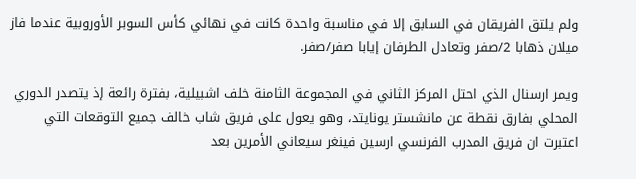ولم يلتق الفريقان في السابق إلا في مناسبة واحدة كانت في نهائي كأس السوبر الأوروبية عندما فاز ميلان ذهابا 2/صفر وتعادل الطرفان إيابا صفر/صفر.

ويمر ارسنال الذي احتل المركز الثاني في المجموعة الثامنة خلف اشبيلية، بفترة رائعة إذ يتصدر الدوري المحلي بفارق نقطة عن مانشستر يونايتد، وهو يعول على فريق شاب خالف جميع التوقعات التي اعتبرت ان فريق المدرب الفرنسي ارسين فينغر سيعاني الأمرين بعد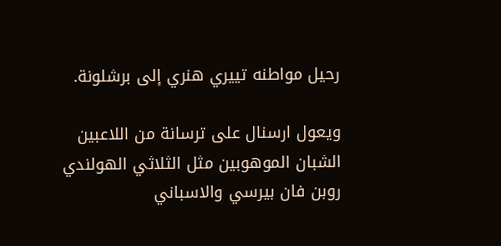رحيل مواطنه تييري هنري إلى برشلونة.

ويعول ارسنال على ترسانة من اللاعبين الشبان الموهوبين مثل الثلاثي الهولندي روبن فان بيرسي والاسباني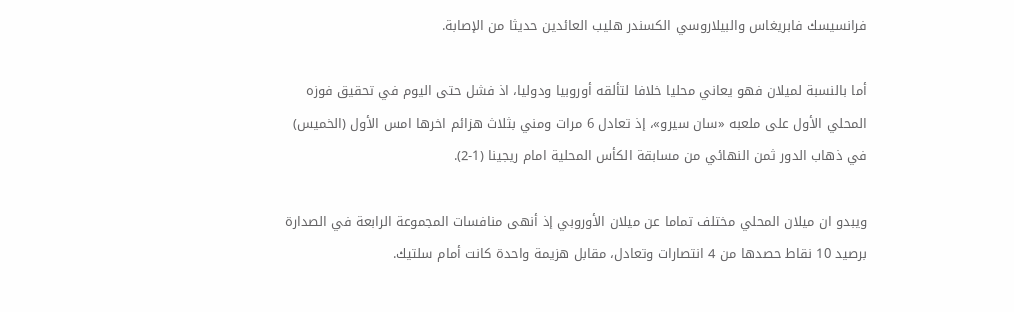فرانسيسك فابريغاس والبيلاروسي الكسندر هليب العائدين حديثا من الإصابة.

أما بالنسبة لميلان فهو يعاني محليا خلافا لتألقه أوروبيا ودوليا، اذ فشل حتى اليوم في تحقيق فوزه المحلي الأول على ملعبه «سان سيرو»، إذ تعادل 6 مرات ومني بثلاث هزائم اخرها امس الأول (الخميس) في ذهاب الدور ثمن النهائي من مسابقة الكأس المحلية امام ريجينا (1-2).

ويبدو ان ميلان المحلي مختلف تماما عن ميلان الأوروبي إذ أنهى منافسات المجموعة الرابعة في الصدارة برصيد 10 نقاط حصدها من 4 انتصارات وتعادل، مقابل هزيمة واحدة كانت أمام سلتيك.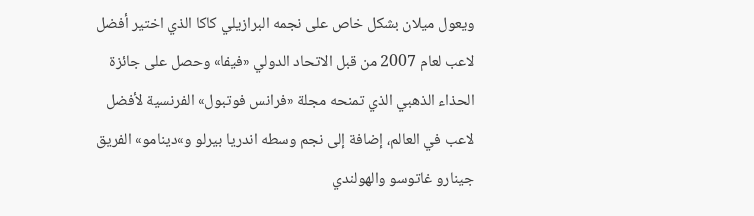ويعول ميلان بشكل خاص على نجمه البرازيلي كاكا الذي اختير أفضل لاعب لعام 2007 من قبل الاتحاد الدولي «فيفا» وحصل على جائزة الحذاء الذهبي الذي تمنحه مجلة «فرانس فوتبول» الفرنسية لأفضل لاعب في العالم، إضافة إلى نجم وسطه اندريا بيرلو و»دينامو» الفريق جينارو غاتوسو والهولندي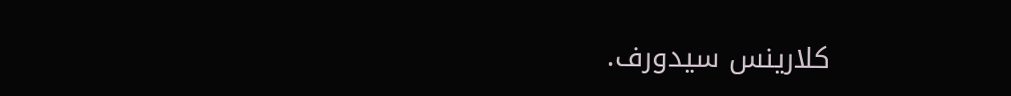كلارينس سيدورف.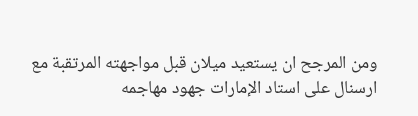ومن المرجح ان يستعيد ميلان قبل مواجهته المرتقبة مع ارسنال على استاد الإمارات جهود مهاجمه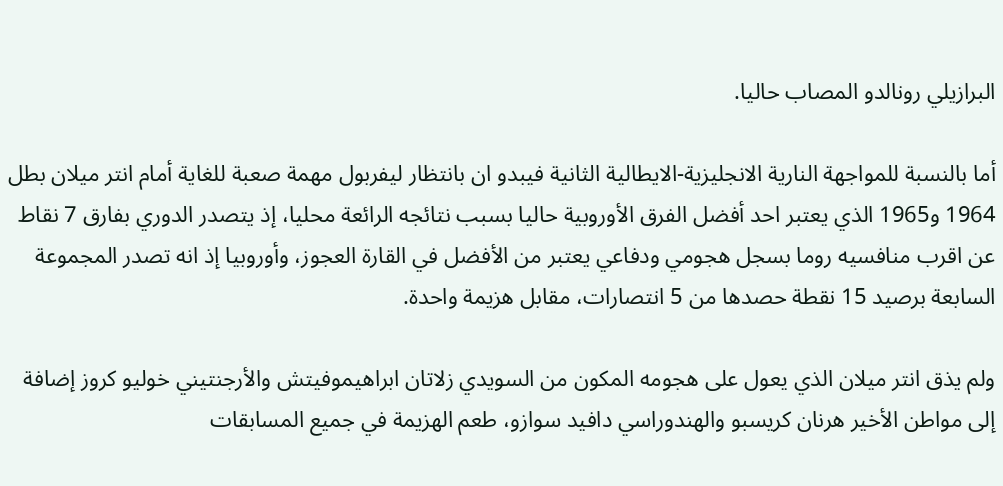البرازيلي رونالدو المصاب حاليا.

أما بالنسبة للمواجهة النارية الانجليزية-الايطالية الثانية فيبدو ان بانتظار ليفربول مهمة صعبة للغاية أمام انتر ميلان بطل 1964 و1965 الذي يعتبر احد أفضل الفرق الأوروبية حاليا بسبب نتائجه الرائعة محليا، إذ يتصدر الدوري بفارق 7 نقاط عن اقرب منافسيه روما بسجل هجومي ودفاعي يعتبر من الأفضل في القارة العجوز، وأوروبيا إذ انه تصدر المجموعة السابعة برصيد 15 نقطة حصدها من 5 انتصارات، مقابل هزيمة واحدة.

ولم يذق انتر ميلان الذي يعول على هجومه المكون من السويدي زلاتان ابراهيموفيتش والأرجنتيني خوليو كروز إضافة إلى مواطن الأخير هرنان كريسبو والهندوراسي دافيد سوازو، طعم الهزيمة في جميع المسابقات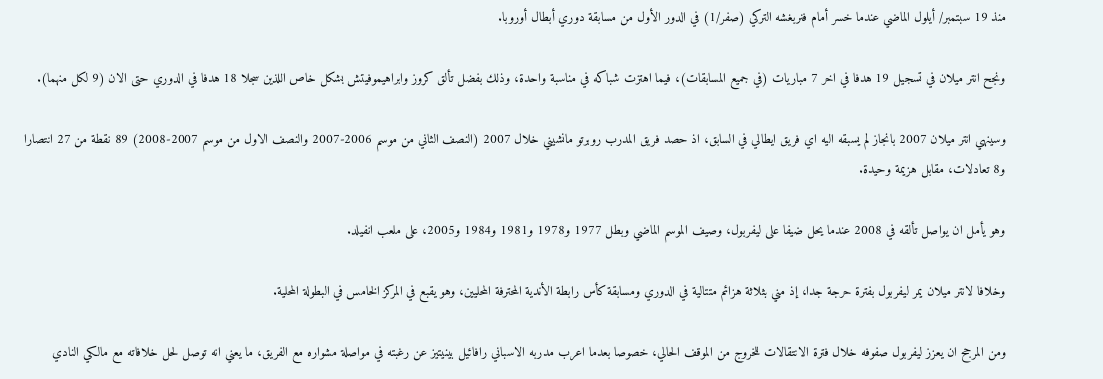منذ 19 سبتمبر/ أيلول الماضي عندما خسر أمام فنربغشه التركي (صفر/1) في الدور الأول من مسابقة دوري أبطال أوروبا.

ونجح انتر ميلان في تسجيل 19 هدفا في اخر 7 مباريات (في جميع المسابقات)، فيما اهتزت شباكه في مناسبة واحدة، وذلك بفضل تألق كروز وابراهيموفيتش بشكل خاص اللذين سجلا 18 هدفا في الدوري حتى الان (9 لكل منهما).

وسينهي انتر ميلان 2007 بانجاز لم يسبقه اليه اي فريق ايطالي في السابق، اذ حصد فريق المدرب روبرتو مانشيني خلال 2007 (النصف الثاني من موسم 2006-2007 والنصف الاول من موسم 2007-2008) 89 نقطة من 27 انتصارا و8 تعادلات، مقابل هزيمة وحيدة.

وهو يأمل ان يواصل تألقه في 2008 عندما يحل ضيفا على ليفربول، وصيف الموسم الماضي وبطل 1977 و1978 و1981 و1984 و2005، على ملعب انفيلد.

وخلافا لانتر ميلان يمر ليفربول بفترة حرجة جدا، إذ مني بثلاثة هزائم متتالية في الدوري ومسابقة كأس رابطة الأندية المحترفة المحليين، وهو يقبع في المركز الخامس في البطولة المحلية.

ومن المرجح ان يعزز ليفربول صفوفه خلال فترة الانتقالات للخروج من الموقف الحالي، خصوصا بعدما اعرب مدربه الاسباني رافائيل بينيتيز عن رغبته في مواصلة مشواره مع الفريق، ما يعني انه توصل لحل خلافاته مع مالكي النادي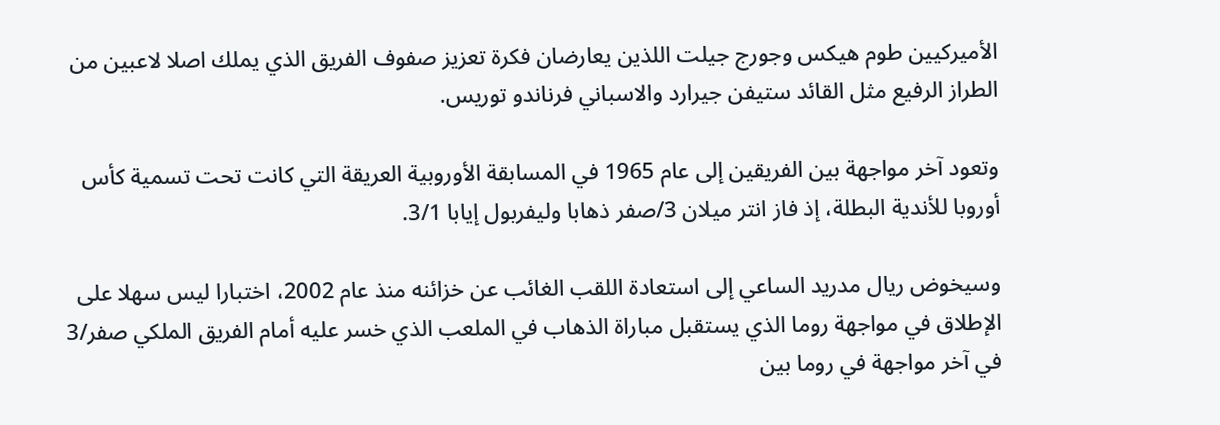الأميركيين طوم هيكس وجورج جيلت اللذين يعارضان فكرة تعزيز صفوف الفريق الذي يملك اصلا لاعبين من الطراز الرفيع مثل القائد ستيفن جيرارد والاسباني فرناندو توريس.

وتعود آخر مواجهة بين الفريقين إلى عام 1965 في المسابقة الأوروبية العريقة التي كانت تحت تسمية كأس أوروبا للأندية البطلة، إذ فاز انتر ميلان 3/صفر ذهابا وليفربول إيابا 3/1.

وسيخوض ريال مدريد الساعي إلى استعادة اللقب الغائب عن خزائنه منذ عام 2002، اختبارا ليس سهلا على الإطلاق في مواجهة روما الذي يستقبل مباراة الذهاب في الملعب الذي خسر عليه أمام الفريق الملكي صفر/3 في آخر مواجهة في روما بين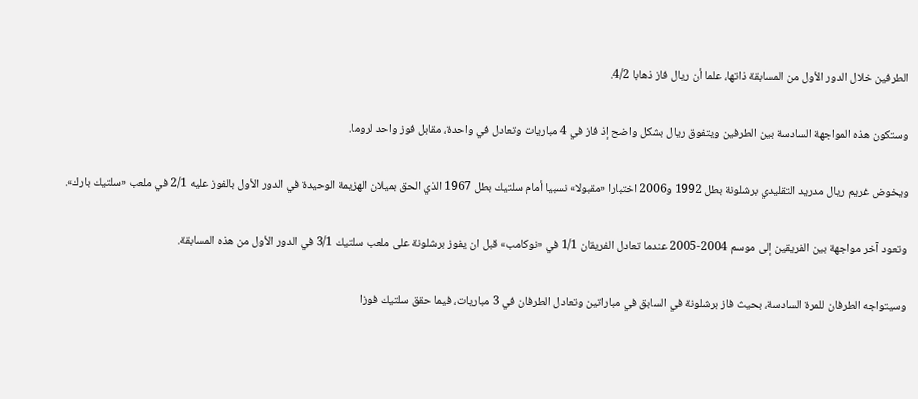الطرفين خلال الدور الأول من المسابقة ذاتها، علما أن ريال فاز ذهابا 4/2.

وستكون هذه المواجهة السادسة بين الطرفين ويتفوق ريال بشكل واضح إذ فاز في 4 مباريات وتعادل في واحدة، مقابل فوز واحد لروما.

ويخوض غريم ريال مدريد التقليدي برشلونة بطل 1992 و2006 اختبارا «مقبولا» نسبيا أمام سلتيك بطل 1967 الذي الحق بميلان الهزيمة الوحيدة في الدور الأول بالفوز عليه 2/1 في ملعب «سلتيك بارك».

وتعود آخر مواجهة بين الفريقين إلى موسم 2004-2005 عندما تعادل الفريقان 1/1 في «نوكامب» قبل ان يفوز برشلونة على ملعب سلتيك 3/1 في الدور الأول من هذه المسابقة.

وسيتواجه الطرفان للمرة السادسة، بحيث فاز برشلونة في السابق في مباراتين وتعادل الطرفان في 3 مباريات، فيما حقق سلتيك فوزا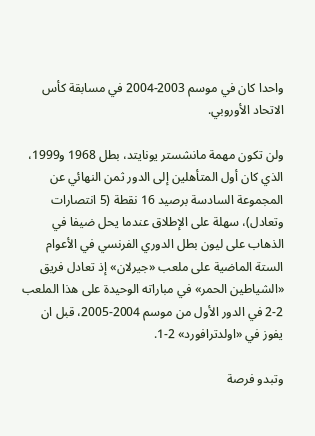واحدا كان في موسم 2003-2004 في مسابقة كأس الاتحاد الأوروبي.

ولن تكون مهمة مانشستر يونايتد، بطل 1968 و1999، الذي كان أول المتأهلين إلى الدور ثمن النهائي عن المجموعة السادسة برصيد 16 نقطة (5 انتصارات وتعادل)، سهلة على الإطلاق عندما يحل ضيفا في الذهاب على ليون بطل الدوري الفرنسي في الأعوام الستة الماضية على ملعب «جيرلان» إذ تعادل فريق «الشياطين الحمر» في مباراته الوحيدة على هذا الملعب 2-2 في الدور الأول من موسم 2004-2005، قبل ان يفوز في «اولدترافورد» 2-1.

وتبدو فرصة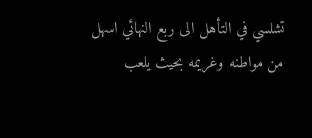تشلسي في التأهل الى ربع النهائي اسهل من مواطنه وغريمه بحيث يلعب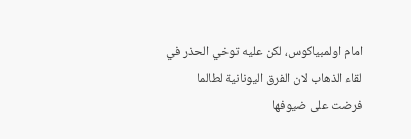امام اولمبياكوس، لكن عليه توخي الحذر في لقاء الذهاب لان الفرق اليونانية لطالما فرضت على ضيوفها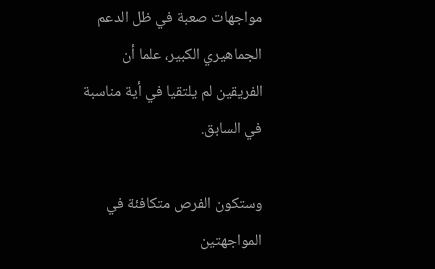مواجهات صعبة في ظل الدعم الجماهيري الكبير، علما أن الفريقين لم يلتقيا في أية مناسبة في السابق.

وستكون الفرص متكافئة في المواجهتين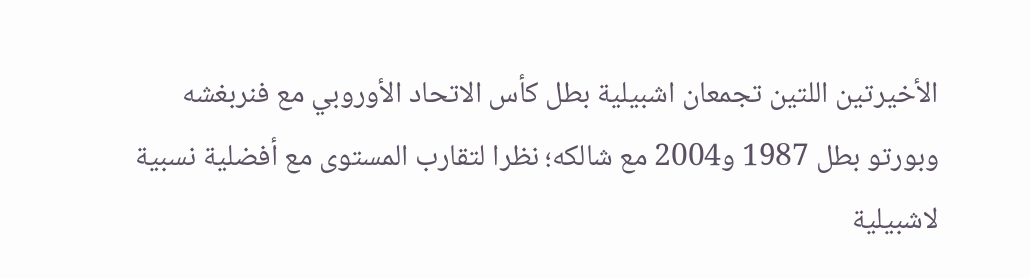الأخيرتين اللتين تجمعان اشبيلية بطل كأس الاتحاد الأوروبي مع فنربغشه وبورتو بطل 1987 و2004 مع شالكه؛ نظرا لتقارب المستوى مع أفضلية نسبية لاشبيلية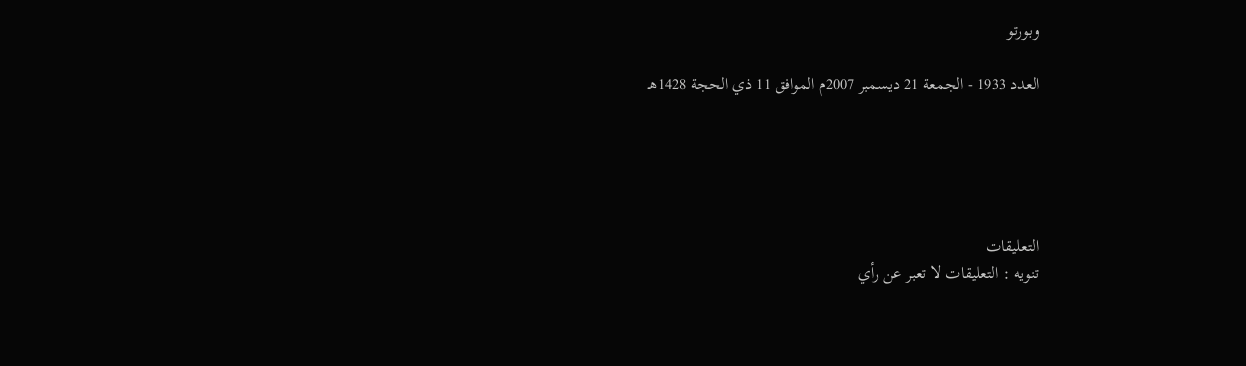وبورتو

العدد 1933 - الجمعة 21 ديسمبر 2007م الموافق 11 ذي الحجة 1428هـ





التعليقات
تنويه : التعليقات لا تعبر عن رأي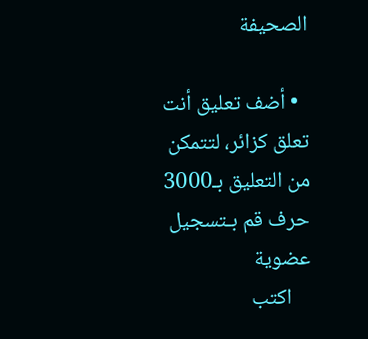الصحيفة

  • أضف تعليق أنت تعلق كزائر، لتتمكن من التعليق بـ3000 حرف قم بـتسجيل عضوية
    اكتب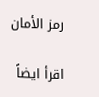رمز الأمان

اقرأ ايضاً